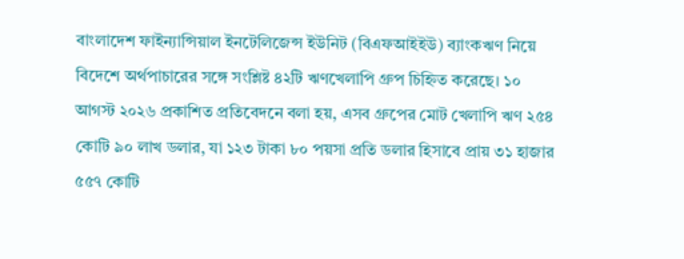বাংলাদেশ ফাইন্যান্সিয়াল ইনটেলিজেন্স ইউনিট (বিএফআইইউ) ব্যাংকঋণ নিয়ে বিদেশে অর্থপাচারের সঙ্গে সংশ্লিষ্ট ৪২টি ঋণখেলাপি গ্রুপ চিহ্নিত করেছে। ১০ আগস্ট ২০২৬ প্রকাশিত প্রতিবেদনে বলা হয়, এসব গ্রুপের মোট খেলাপি ঋণ ২৫৪ কোটি ৯০ লাখ ডলার, যা ১২৩ টাকা ৮০ পয়সা প্রতি ডলার হিসাবে প্রায় ৩১ হাজার ৫৫৭ কোটি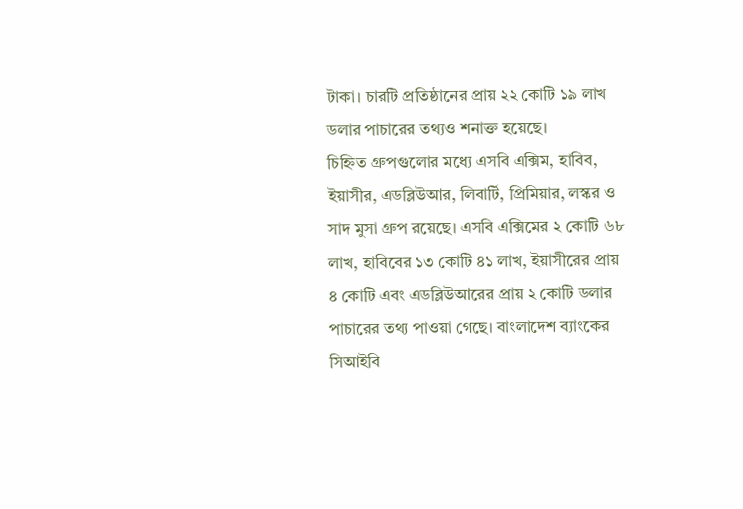টাকা। চারটি প্রতিষ্ঠানের প্রায় ২২ কোটি ১৯ লাখ ডলার পাচারের তথ্যও শনাক্ত হয়েছে।
চিহ্নিত গ্রুপগুলোর মধ্যে এসবি এক্সিম, হাবিব, ইয়াসীর, এডব্লিউআর, লিবার্টি, প্রিমিয়ার, লস্কর ও সাদ মুসা গ্রুপ রয়েছে। এসবি এক্সিমের ২ কোটি ৬৮ লাখ, হাবিবের ১৩ কোটি ৪১ লাখ, ইয়াসীরের প্রায় ৪ কোটি এবং এডব্লিউআরের প্রায় ২ কোটি ডলার পাচারের তথ্য পাওয়া গেছে। বাংলাদেশ ব্যাংকের সিআইবি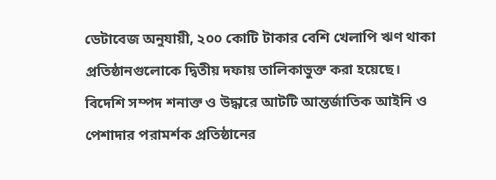ডেটাবেজ অনুযায়ী, ২০০ কোটি টাকার বেশি খেলাপি ঋণ থাকা প্রতিষ্ঠানগুলোকে দ্বিতীয় দফায় তালিকাভুক্ত করা হয়েছে।
বিদেশি সম্পদ শনাক্ত ও উদ্ধারে আটটি আন্তর্জাতিক আইনি ও পেশাদার পরামর্শক প্রতিষ্ঠানের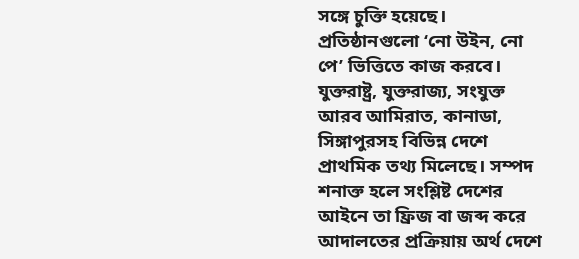সঙ্গে চুক্তি হয়েছে। প্রতিষ্ঠানগুলো ‘নো উইন, নো পে’ ভিত্তিতে কাজ করবে। যুক্তরাষ্ট্র, যুক্তরাজ্য, সংযুক্ত আরব আমিরাত, কানাডা, সিঙ্গাপুরসহ বিভিন্ন দেশে প্রাথমিক তথ্য মিলেছে। সম্পদ শনাক্ত হলে সংশ্লিষ্ট দেশের আইনে তা ফ্রিজ বা জব্দ করে আদালতের প্রক্রিয়ায় অর্থ দেশে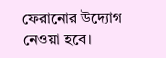ফেরানোর উদ্যোগ নেওয়া হবে।